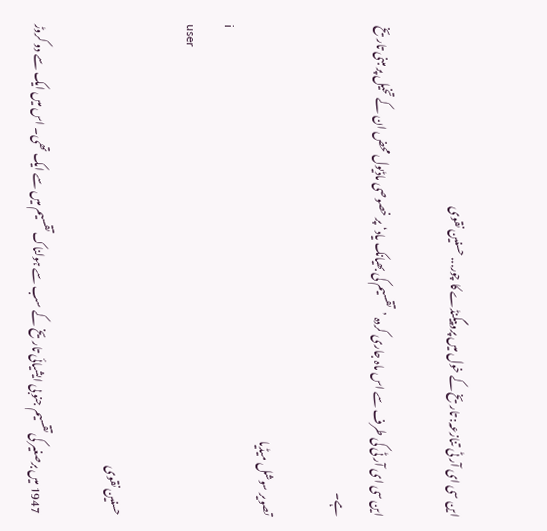این سی ای آر ٹی تنازعہ: تاریخ کے خول میں پروپیگنڈے کا چور... حسنین نقوی

این سی ای آر ٹی کی طرف سے اس ماہ جاری کردہ ’تقسیم کی بھیانک یاد‘ پر خصوصی ماڈیول محض ان کے تخیل پر مبنی تاریخ ہے۔

تصویر سوشل میڈیا
i
user

حسنین نقوی

1947 میں برصغیر کی تقسیم جنوبی ایشیائی تاریخ کے سب سے ہولناک تقسیم میں سے ایک تھی۔ اس میں ایک سے دو کروڑ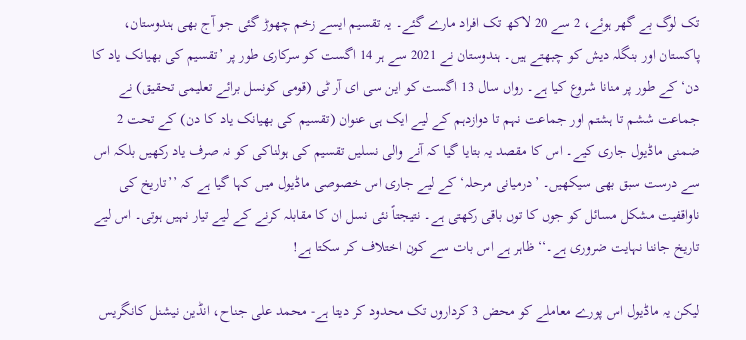تک لوگ بے گھر ہوئے، 2 سے 20 لاکھ تک افراد مارے گئے۔ یہ تقسیم ایسے زخم چھوڑ گئی جو آج بھی ہندوستان، پاکستان اور بنگلہ دیش کو چبھتے ہیں۔ ہندوستان نے 2021 سے ہر 14 اگست کو سرکاری طور پر ’تقسیم کی بھیانک یاد کا دن‘ کے طور پر منانا شروع کیا ہے۔ رواں سال 13 اگست کو این سی ای آر ٹی (قومی کونسل برائے تعلیمی تحقیق) نے جماعت ششم تا ہشتم اور جماعت نہم تا دوازدہم کے لیے ایک ہی عنوان (تقسیم کی بھیانک یاد کا دن) کے تحت 2 ضمنی ماڈیول جاری کیے۔ اس کا مقصد یہ بتایا گیا کہ آنے والی نسلیں تقسیم کی ہولناکی کو نہ صرف یاد رکھیں بلکہ اس سے درست سبق بھی سیکھیں۔ ’درمیانی مرحلہ‘ کے لیے جاری اس خصوصی ماڈیول میں کہا گیا ہے کہ ’’تاریخ کی ناواقفیت مشکل مسائل کو جوں کا توں باقی رکھتی ہے۔ نتیجتاً نئی نسل ان کا مقابلہ کرنے کے لیے تیار نہیں ہوتی۔ اس لیے تاریخ جاننا نہایت ضروری ہے۔‘‘ ظاہر ہے اس بات سے کون اختلاف کر سکتا ہے!

لیکن یہ ماڈیول اس پورے معاملے کو محض 3 کرداروں تک محدود کر دیتا ہے- محمد علی جناح، انڈین نیشنل کانگریس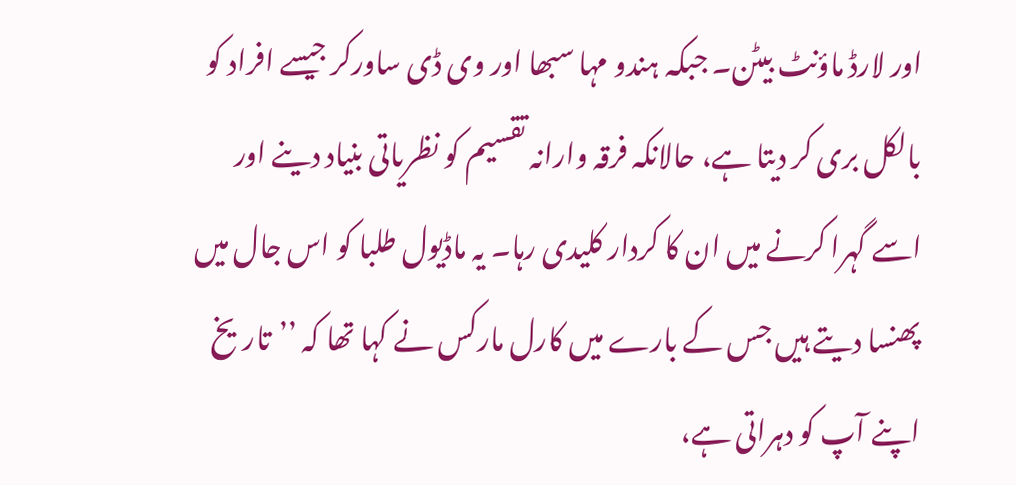اور لارڈ ماؤنٹ بیٹن۔ جبکہ ہندو مہا سبھا اور وی ڈی ساورکر جیسے افراد کو بالکل بری کر دیتا ہے، حالانکہ فرقہ وارانہ تقسیم کو نظریاتی بنیاد دینے اور اسے گہرا کرنے میں ان کا کردار کلیدی رہا۔ یہ ماڈیول طلبا کو اس جال میں پھنسا دیتے ہیں جس کے بارے میں کارل مارکس نے کہا تھا کہ ’’تاریخ اپنے آپ کو دہراتی ہے،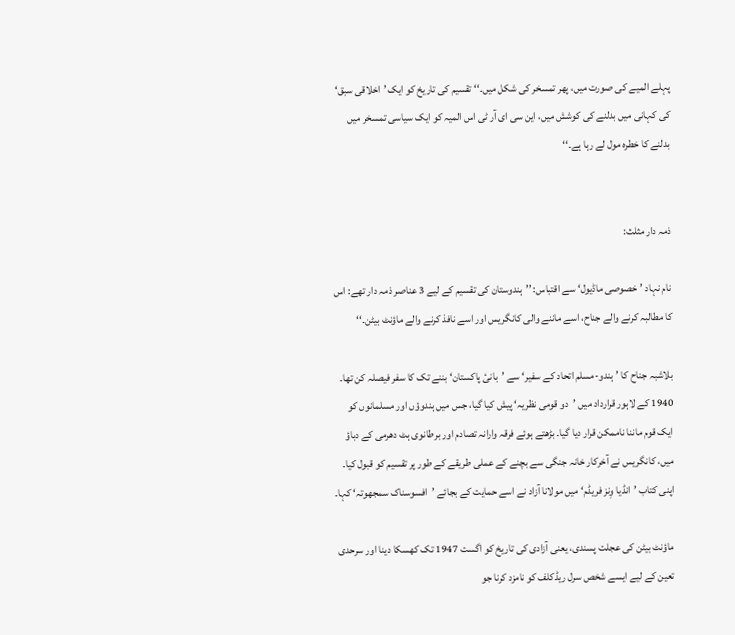پہلے المیے کی صورت میں، پھر تمسخر کی شکل میں۔‘‘ تقسیم کی تاریخ کو ایک ’اخلاقی سبق‘ کی کہانی میں بدلنے کی کوشش میں، این سی ای آر ٹی اس المیہ کو ایک سیاسی تمسخر میں بدلنے کا خطرہ مول لے رہا ہے۔‘‘


ذمہ دار مثلث:

نام نہاد ’خصوصی ماڈیول‘ سے اقتباس: ’’ہندوستان کی تقسیم کے لیے 3 عناصر ذمہ دار تھے: اس کا مطالبہ کرنے والے جناح، اسے ماننے والی کانگریس اور اسے نافذ کرنے والے ماؤنٹ بیٹن۔‘‘

بلاشبہ جناح کا ’ہندو-مسلم اتحاد کے سفیر‘ سے ’بانیٔ پاکستان‘ بننے تک کا سفر فیصلہ کن تھا۔ 1940 کے لاہور قرارداد میں ’دو قومی نظریہ‘ پیش کیا گیا، جس میں ہندوؤں اور مسلمانوں کو ایک قوم ماننا ناممکن قرار دیا گیا۔ بڑھتے ہوئے فرقہ وارانہ تصادم اور برطانوی ہٹ دھرمی کے دباؤ میں، کانگریس نے آخرکار خانہ جنگی سے بچنے کے عملی طریقے کے طور پر تقسیم کو قبول کیا۔ اپنی کتاب ’انڈیا وِنز فریڈم‘ میں مولانا آزاد نے اسے حمایت کے بجائے ’افسوسناک سمجھوتہ‘ کہا۔

ماؤنٹ بیٹن کی عجلت پسندی، یعنی آزادی کی تاریخ کو اگست 1947 تک کھسکا دینا اور سرحدی تعین کے لیے ایسے شخص سرل ریڈکلف کو نامزد کرنا جو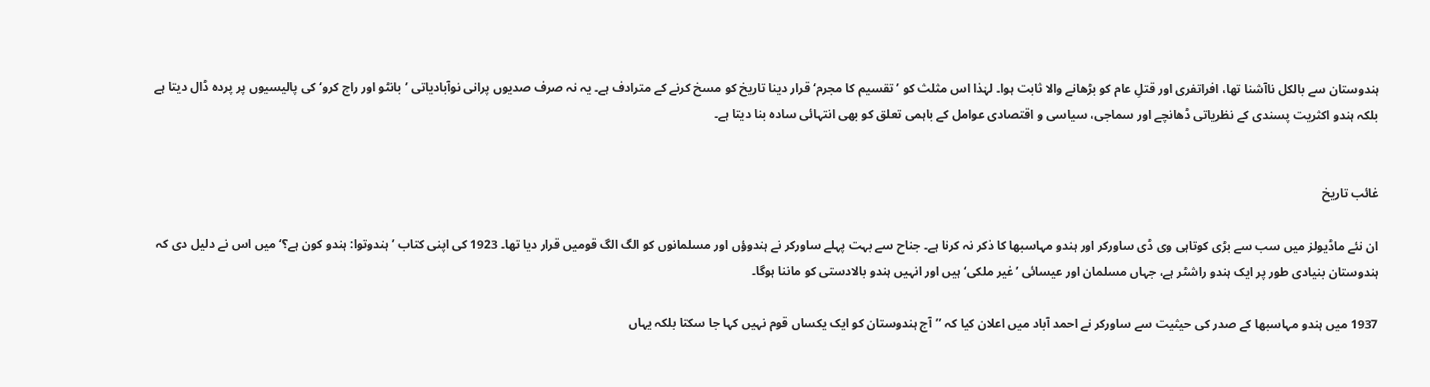ہندوستان سے بالکل ناآشنا تھا، افراتفری اور قتلِ عام کو بڑھانے والا ثابت ہوا۔ لہٰذا اس مثلث کو ’تقسیم کا مجرم‘ قرار دینا تاریخ کو مسخ کرنے کے مترادف ہے۔ یہ نہ صرف صدیوں پرانی نوآبادیاتی ’بانٹو اور راج کرو‘ کی پالیسیوں پر پردہ ڈال دیتا ہے بلکہ ہندو اکثریت پسندی کے نظریاتی ڈھانچے اور سماجی، سیاسی و اقتصادی عوامل کے باہمی تعلق کو بھی انتہائی سادہ بنا دیتا ہے۔


غائب تاریخ

ان نئے ماڈیولز میں سب سے بڑی کوتاہی وی ڈی ساورکر اور ہندو مہاسبھا کا ذکر نہ کرنا ہے۔ جناح سے بہت پہلے ساورکر نے ہندوؤں اور مسلمانوں کو الگ الگ قومیں قرار دیا تھا۔ 1923 کی اپنی کتاب ’ہندوتوا: ہندو کون ہے؟‘ میں اس نے دلیل دی کہ ہندوستان بنیادی طور پر ایک ہندو راشٹر ہے، جہاں مسلمان اور عیسائی ’غیر ملکی‘ ہیں اور انہیں ہندو بالادستی کو ماننا ہوگا۔

1937 میں ہندو مہاسبھا کے صدر کی حیثیت سے ساورکر نے احمد آباد میں اعلان کیا کہ ’’آج ہندوستان کو ایک یکساں قوم نہیں کہا جا سکتا بلکہ یہاں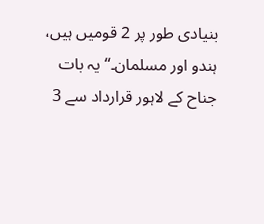بنیادی طور پر 2 قومیں ہیں، ہندو اور مسلمان۔‘‘ یہ بات جناح کے لاہور قرارداد سے 3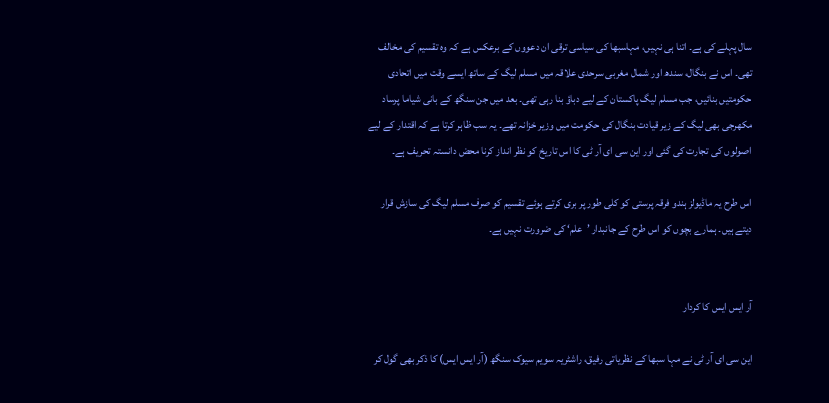سال پہلے کی ہے۔ اتنا ہی نہیں، مہاسبھا کی سیاسی ترقی ان دعووں کے برعکس ہے کہ وہ تقسیم کی مخالف تھی۔ اس نے بنگال، سندھ اور شمال مغربی سرحدی علاقہ میں مسلم لیگ کے ساتھ ایسے وقت میں اتحادی حکومتیں بنائیں، جب مسلم لیگ پاکستان کے لیے دباؤ بنا رہی تھی۔ بعد میں جن سنگھ کے بانی شیاما پرساد مکھرجی بھی لیگ کے زیر قیادت بنگال کی حکومت میں وزیر خزانہ تھے۔ یہ سب ظاہر کرتا ہے کہ اقتدار کے لیے اصولوں کی تجارت کی گئی اور این سی ای آر ٹی کا اس تاریخ کو نظر انداز کرنا محض دانستہ تحریف ہے۔

اس طرح یہ ماڈیولز ہندو فرقہ پرستی کو کلی طور پر بری کرتے ہوئے تقسیم کو صرف مسلم لیگ کی سازش قرار دیتے ہیں۔ ہمارے بچوں کو اس طرح کے جانبدار ’علم‘ کی ضرورت نہیں ہے۔


آر ایس ایس کا کردار

این سی ای آر ٹی نے مہا سبھا کے نظریاتی رفیق، راشٹریہ سویم سیوک سنگھ (آر ایس ایس) کا ذکر بھی گول کر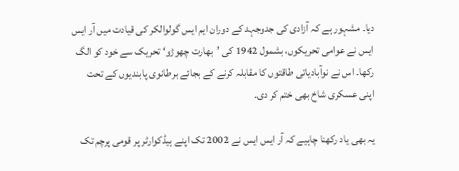دیا۔ مشہور ہے کہ آزادی کی جدوجہد کے دوران ایم ایس گولوالکر کی قیادت میں آر ایس ایس نے عوامی تحریکوں، بشمول 1942 کی ’بھارت چھوڑو‘ تحریک سے خود کو الگ رکھا۔ اس نے نوآبادیاتی طاقتوں کا مقابلہ کرنے کے بجائے برطانوی پابندیوں کے تحت اپنی عسکری شاخ بھی ختم کر دی۔

یہ بھی یاد رکھنا چاہیے کہ آر ایس ایس نے 2002 تک اپنے ہیڈکوارٹر پر قومی پرچم تک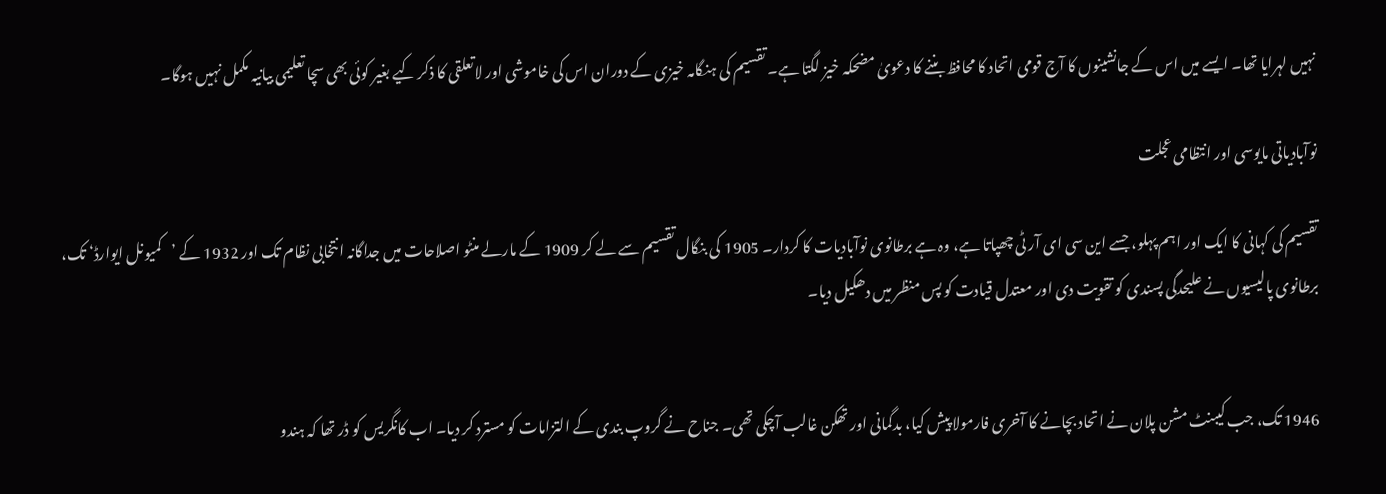نہیں لہرایا تھا۔ ایسے میں اس کے جانشینوں کا آج قومی اتحاد کا محافظ بننے کا دعویٰ مضحکہ خیز لگتا ہے۔ تقسیم کی ہنگامہ خیزی کے دوران اس کی خاموشی اور لاتعلقی کا ذکر کیے بغیر کوئی بھی سچا تعلیمی بیانیہ مکمل نہیں ہوگا۔

نوآبادیاتی مایوسی اور انتظامی عجلت

تقسیم کی کہانی کا ایک اور اہم پہلو، جسے این سی ای آر ٹی چھپاتا ہے، وہ ہے برطانوی نوآبادیات کا کردار۔ 1905 کی بنگال تقسیم سے لے کر 1909 کے مارلے منٹو اصلاحات میں جداگانہ انتخابی نظام تک اور 1932 کے ’کمیونل ایوارڈ‘ تک، برطانوی پالیسیوں نے علیحدگی پسندی کو تقویت دی اور معتدل قیادت کو پس منظر میں دھکیل دیا۔


1946 تک، جب کیبنٹ مشن پلان نے اتحاد بچانے کا آخری فارمولا پیش کیا، بدگمانی اور تھکن غالب آچکی تھی۔ جناح نے گروپ بندی کے التزامات کو مسترد کر دیا۔ اب کانگریس کو ڈر تھا کہ ہندو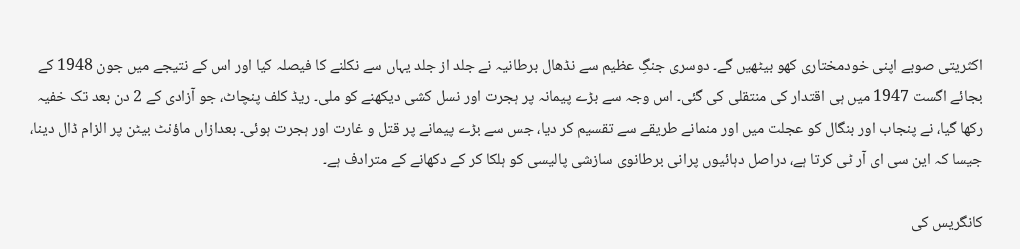اکثریتی صوبے اپنی خودمختاری کھو بیٹھیں گے۔ دوسری جنگِ عظیم سے نڈھال برطانیہ نے جلد از جلد یہاں سے نکلنے کا فیصلہ کیا اور اس کے نتیجے میں جون 1948 کے بجائے اگست 1947 میں ہی اقتدار کی منتقلی کی گئی۔ اس وجہ سے بڑے پیمانہ پر ہجرت اور نسل کشی دیکھنے کو ملی۔ ریڈ کلف پنچاٹ، جو آزادی کے 2 دن بعد تک خفیہ رکھا گیا، نے پنجاب اور بنگال کو عجلت میں اور منمانے طریقے سے تقسیم کر دیا، جس سے بڑے پیمانے پر قتل و غارت اور ہجرت ہوئی۔ بعدازاں ماؤنٹ بیٹن پر الزام ڈال دینا، جیسا کہ این سی ای آر ٹی کرتا ہے، دراصل دہائیوں پرانی برطانوی سازشی پالیسی کو ہلکا کر کے دکھانے کے مترادف ہے۔

کانگریس کی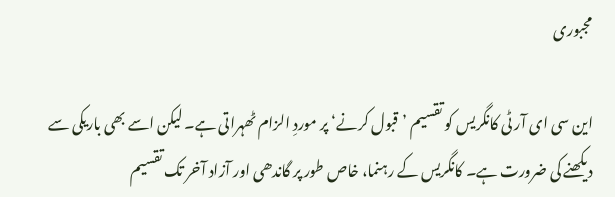مجبوری

این سی ای آر ٹی کانگریس کو تقسیم ’قبول کرنے‘ پر موردِ الزام ٹھہراتی ہے۔ لیکن اسے بھی باریکی سے دیکھنے کی ضرورت ہے۔ کانگریس کے رہنما، خاص طور پر گاندھی اور آزاد آخر تک تقسیم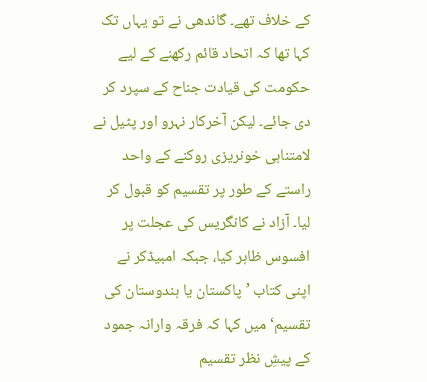کے خلاف تھے۔ گاندھی نے تو یہاں تک کہا تھا کہ اتحاد قائم رکھنے کے لیے حکومت کی قیادت جناح کے سپرد کر دی جائے۔ لیکن آخرکار نہرو اور پٹیل نے لامتناہی خونریزی روکنے کے واحد راستے کے طور پر تقسیم کو قبول کر لیا۔ آزاد نے کانگریس کی عجلت پر افسوس ظاہر کیا، جبکہ امبیڈکر نے اپنی کتاب ’پاکستان یا ہندوستان کی تقسیم‘ میں کہا کہ فرقہ وارانہ جمود کے پیشِ نظر تقسیم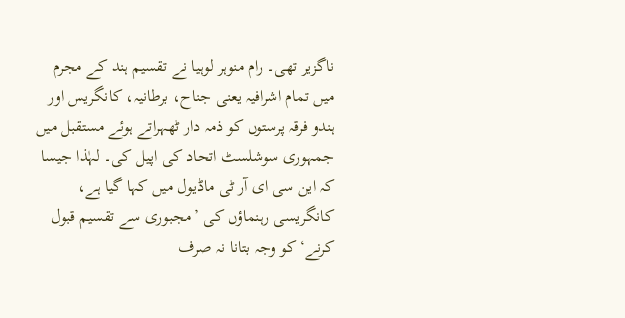ناگزیر تھی۔ رام منوہر لوہیا نے تقسیم ہند کے مجرم میں تمام اشرافیہ یعنی جناح، برطانیہ، کانگریس اور ہندو فرقہ پرستوں کو ذمہ دار ٹھہراتے ہوئے مستقبل میں جمہوری سوشلسٹ اتحاد کی اپیل کی۔ لہٰذا جیسا کہ این سی ای آر ٹی ماڈیول میں کہا گیا ہے، کانگریسی رہنماؤں کی ’مجبوری سے تقسیم قبول کرنے‘ کو وجہ بتانا نہ صرف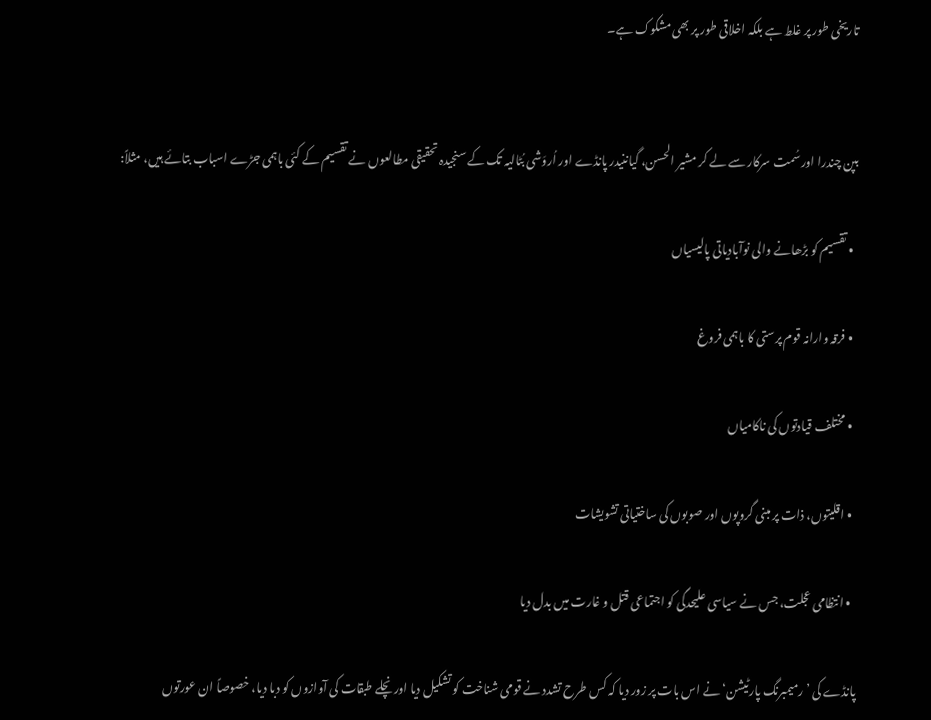تاریخی طور پر غلط ہے بلکہ اخلاقی طور پر بھی مشکوک ہے۔


بپن چندرا اور سُمت سرکار سے لے کر مشیر الحسن، گیاننیدر پانڈے اور اُروَشی بُٹالیہ تک کے سنجیدہ تحقیقی مطالعوں نے تقسیم کے کئی باہمی جڑے اسباب بتائے ہیں، مثلاً:

  • تقسیم کو بڑھانے والی نوآبادیاتی پالیسیاں

  • فرقہ وارانہ قوم پرستی کا باہمی فروغ

  • مختلف قیادتوں کی ناکامیاں

  • اقلیتوں، ذات پر مبنی گروپوں اور صوبوں کی ساختیاتی تشویشات

  • انتظامی عجلت، جس نے سیاسی علیحدگی کو اجتماعی قتل و غارت میں بدل دیا

پانڈے کی ’رمیمبرنگ پارٹیشن‘ نے اس بات پر زور دیا کہ کس طرح تشدد نے قومی شناخت کو تشکیل دیا اور نچلے طبقات کی آوازوں کو دبا دیا، خصوصاً ان عورتوں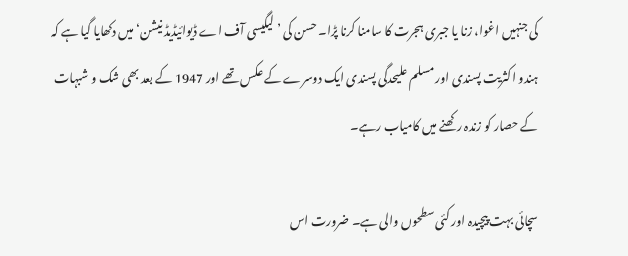کی جنہیں اغوا، زنا یا جبری ہجرت کا سامنا کرنا پڑا۔ حسن کی ’لیگیسی آف اے ڈیوائیڈیڈ نیشن‘ میں دکھایا گیا ہے کہ ہندو اکثریت پسندی اور مسلم علیحدگی پسندی ایک دوسرے کے عکس تھے اور 1947 کے بعد بھی شک و شبہات کے حصار کو زندہ رکھنے میں کامیاب رہے۔

سچائی بہت پیچیدہ اور کئی سطحوں والی ہے۔ ضرورت اس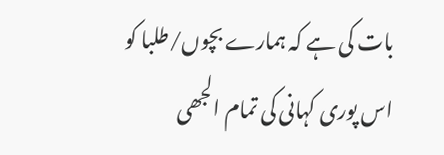بات کی ہے کہ ہمارے بچوں/طلبا کو اس پوری کہانی کی تمام الجھی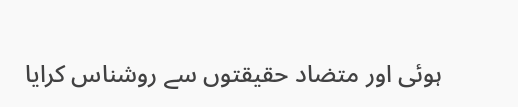ہوئی اور متضاد حقیقتوں سے روشناس کرایا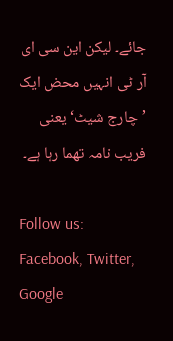جائے۔ لیکن این سی ای آر ٹی انہیں محض ایک ’چارج شیٹ‘ یعنی فریب نامہ تھما رہا ہے۔

Follow us: Facebook, Twitter, Google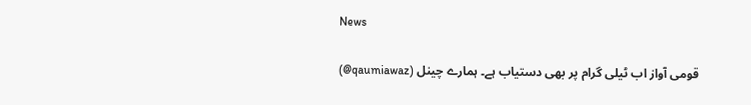News

قومی آواز اب ٹیلی گرام پر بھی دستیاب ہے۔ ہمارے چینل (qaumiawaz@)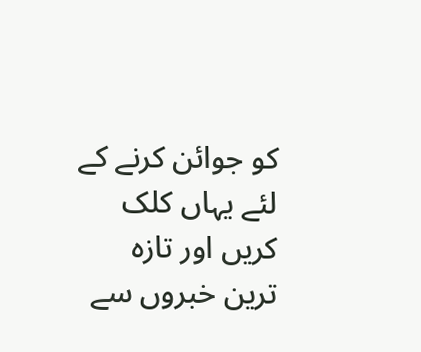کو جوائن کرنے کے لئے یہاں کلک کریں اور تازہ ترین خبروں سے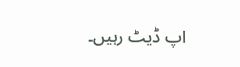اپ ڈیٹ رہیں۔